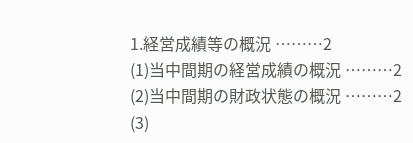1.経営成績等の概況 ………2
(1)当中間期の経営成績の概況 ………2
(2)当中間期の財政状態の概況 ………2
(3)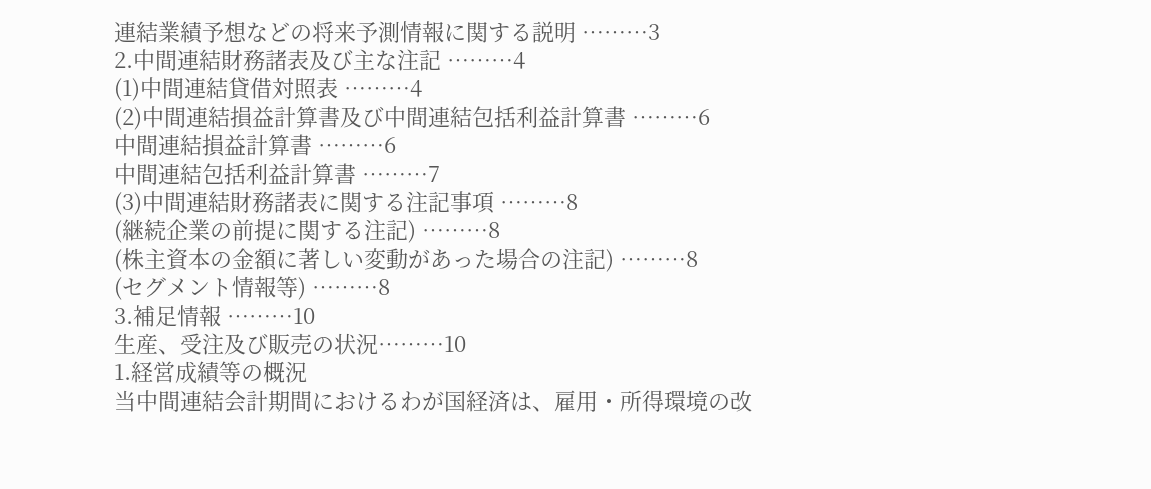連結業績予想などの将来予測情報に関する説明 ………3
2.中間連結財務諸表及び主な注記 ………4
(1)中間連結貸借対照表 ………4
(2)中間連結損益計算書及び中間連結包括利益計算書 ………6
中間連結損益計算書 ………6
中間連結包括利益計算書 ………7
(3)中間連結財務諸表に関する注記事項 ………8
(継続企業の前提に関する注記) ………8
(株主資本の金額に著しい変動があった場合の注記) ………8
(セグメント情報等) ………8
3.補足情報 ………10
生産、受注及び販売の状況………10
1.経営成績等の概況
当中間連結会計期間におけるわが国経済は、雇用・所得環境の改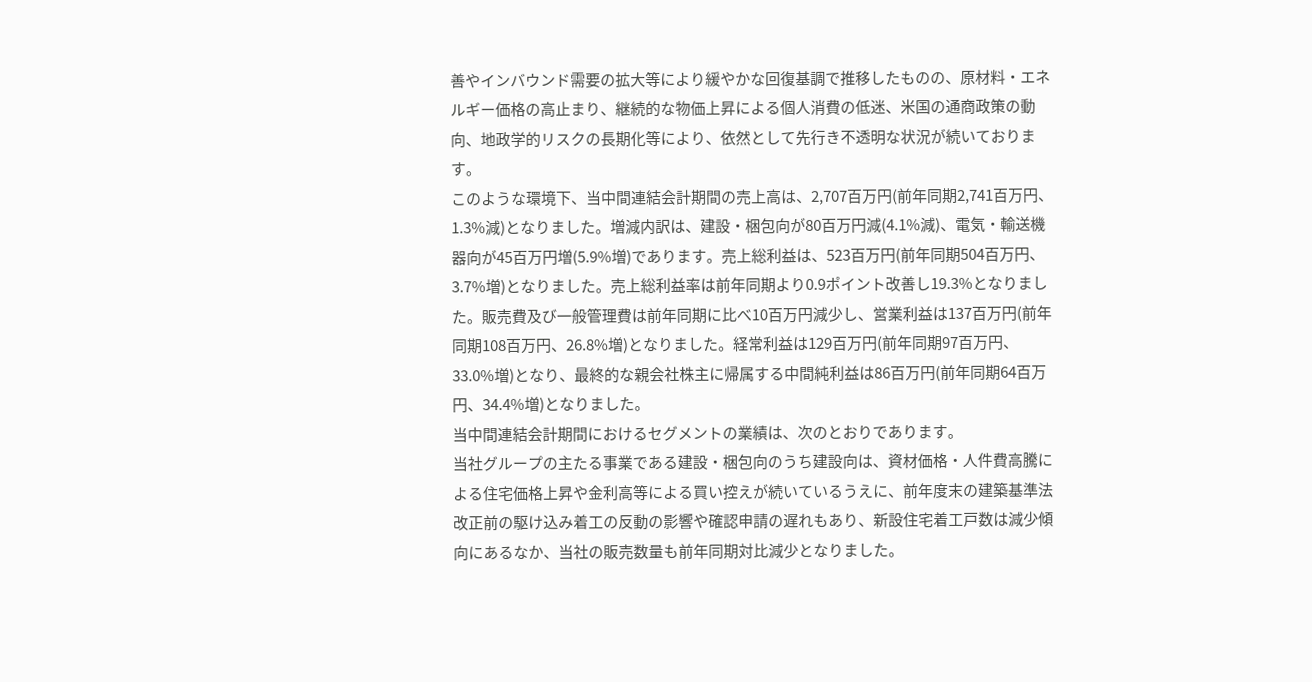善やインバウンド需要の拡大等により緩やかな回復基調で推移したものの、原材料・エネルギー価格の高止まり、継続的な物価上昇による個人消費の低迷、米国の通商政策の動向、地政学的リスクの長期化等により、依然として先行き不透明な状況が続いております。
このような環境下、当中間連結会計期間の売上高は、2,707百万円(前年同期2,741百万円、1.3%減)となりました。増減内訳は、建設・梱包向が80百万円減(4.1%減)、電気・輸送機器向が45百万円増(5.9%増)であります。売上総利益は、523百万円(前年同期504百万円、3.7%増)となりました。売上総利益率は前年同期より0.9ポイント改善し19.3%となりました。販売費及び一般管理費は前年同期に比べ10百万円減少し、営業利益は137百万円(前年同期108百万円、26.8%増)となりました。経常利益は129百万円(前年同期97百万円、33.0%増)となり、最終的な親会社株主に帰属する中間純利益は86百万円(前年同期64百万円、34.4%増)となりました。
当中間連結会計期間におけるセグメントの業績は、次のとおりであります。
当社グループの主たる事業である建設・梱包向のうち建設向は、資材価格・人件費高騰による住宅価格上昇や金利高等による買い控えが続いているうえに、前年度末の建築基準法改正前の駆け込み着工の反動の影響や確認申請の遅れもあり、新設住宅着工戸数は減少傾向にあるなか、当社の販売数量も前年同期対比減少となりました。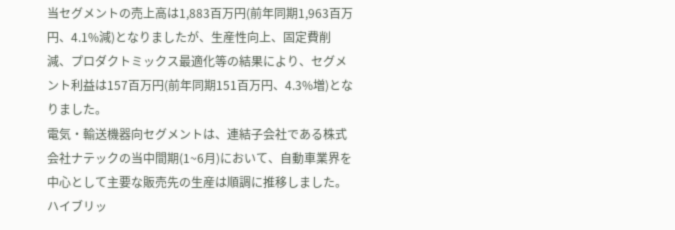当セグメントの売上高は1,883百万円(前年同期1,963百万円、4.1%減)となりましたが、生産性向上、固定費削減、プロダクトミックス最適化等の結果により、セグメント利益は157百万円(前年同期151百万円、4.3%増)となりました。
電気・輸送機器向セグメントは、連結子会社である株式会社ナテックの当中間期(1~6月)において、自動車業界を中心として主要な販売先の生産は順調に推移しました。ハイブリッ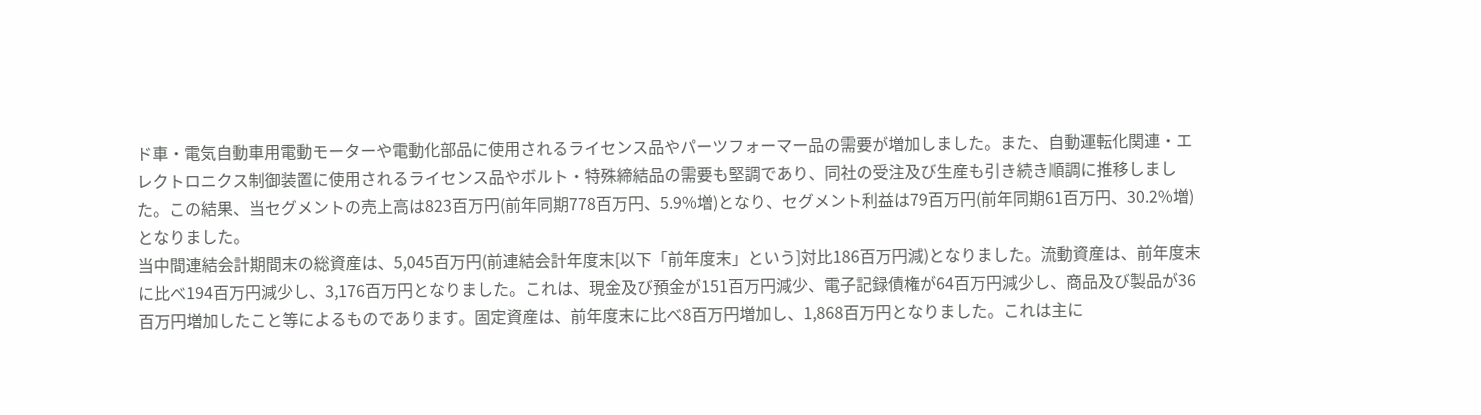ド車・電気自動車用電動モーターや電動化部品に使用されるライセンス品やパーツフォーマー品の需要が増加しました。また、自動運転化関連・エレクトロニクス制御装置に使用されるライセンス品やボルト・特殊締結品の需要も堅調であり、同社の受注及び生産も引き続き順調に推移しました。この結果、当セグメントの売上高は823百万円(前年同期778百万円、5.9%増)となり、セグメント利益は79百万円(前年同期61百万円、30.2%増)となりました。
当中間連結会計期間末の総資産は、5,045百万円(前連結会計年度末[以下「前年度末」という]対比186百万円減)となりました。流動資産は、前年度末に比べ194百万円減少し、3,176百万円となりました。これは、現金及び預金が151百万円減少、電子記録債権が64百万円減少し、商品及び製品が36百万円増加したこと等によるものであります。固定資産は、前年度末に比べ8百万円増加し、1,868百万円となりました。これは主に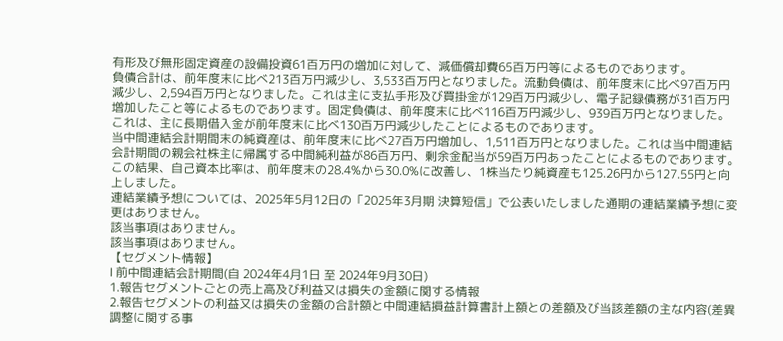有形及び無形固定資産の設備投資61百万円の増加に対して、減価償却費65百万円等によるものであります。
負債合計は、前年度末に比べ213百万円減少し、3,533百万円となりました。流動負債は、前年度末に比べ97百万円減少し、2,594百万円となりました。これは主に支払手形及び買掛金が129百万円減少し、電子記録債務が31百万円増加したこと等によるものであります。固定負債は、前年度末に比べ116百万円減少し、939百万円となりました。これは、主に長期借入金が前年度末に比べ130百万円減少したことによるものであります。
当中間連結会計期間末の純資産は、前年度末に比べ27百万円増加し、1,511百万円となりました。これは当中間連結会計期間の親会社株主に帰属する中間純利益が86百万円、剰余金配当が59百万円あったことによるものであります。この結果、自己資本比率は、前年度末の28.4%から30.0%に改善し、1株当たり純資産も125.26円から127.55円と向上しました。
連結業績予想については、2025年5月12日の「2025年3月期 決算短信」で公表いたしました通期の連結業績予想に変更はありません。
該当事項はありません。
該当事項はありません。
【セグメント情報】
Ⅰ 前中間連結会計期間(自 2024年4月1日 至 2024年9月30日)
1.報告セグメントごとの売上高及び利益又は損失の金額に関する情報
2.報告セグメントの利益又は損失の金額の合計額と中間連結損益計算書計上額との差額及び当該差額の主な内容(差異調整に関する事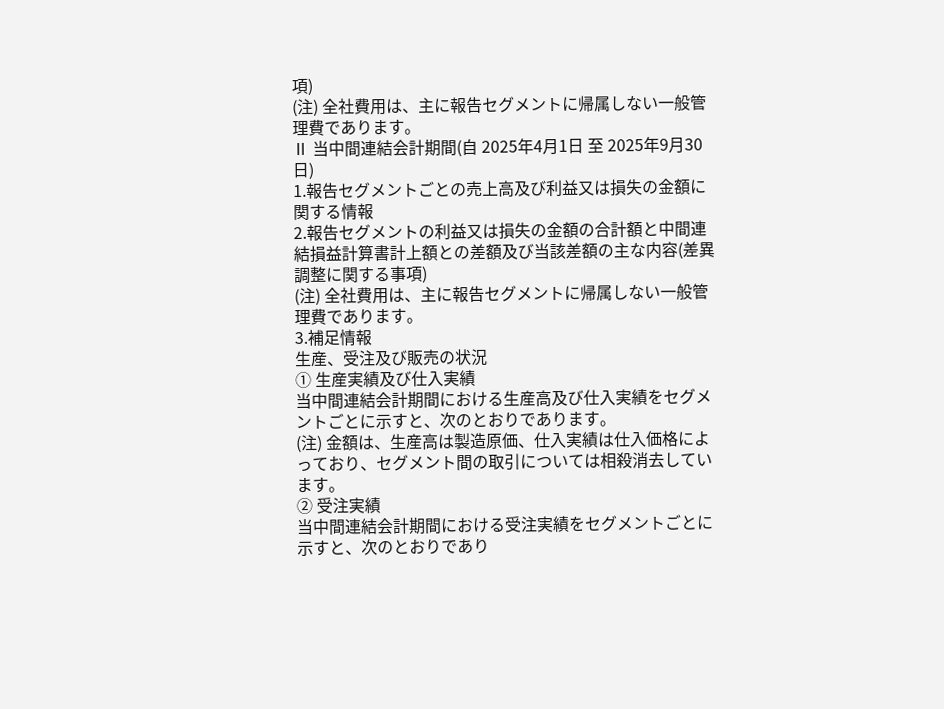項)
(注) 全社費用は、主に報告セグメントに帰属しない一般管理費であります。
Ⅱ 当中間連結会計期間(自 2025年4月1日 至 2025年9月30日)
1.報告セグメントごとの売上高及び利益又は損失の金額に関する情報
2.報告セグメントの利益又は損失の金額の合計額と中間連結損益計算書計上額との差額及び当該差額の主な内容(差異調整に関する事項)
(注) 全社費用は、主に報告セグメントに帰属しない一般管理費であります。
3.補足情報
生産、受注及び販売の状況
① 生産実績及び仕入実績
当中間連結会計期間における生産高及び仕入実績をセグメントごとに示すと、次のとおりであります。
(注) 金額は、生産高は製造原価、仕入実績は仕入価格によっており、セグメント間の取引については相殺消去しています。
② 受注実績
当中間連結会計期間における受注実績をセグメントごとに示すと、次のとおりであり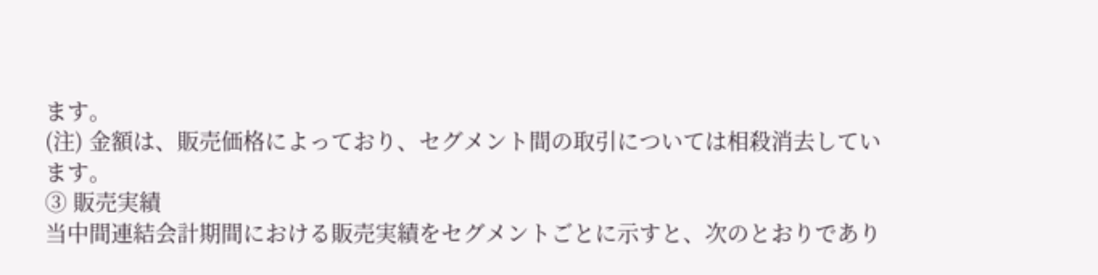ます。
(注) 金額は、販売価格によっており、セグメント間の取引については相殺消去しています。
③ 販売実績
当中間連結会計期間における販売実績をセグメントごとに示すと、次のとおりであり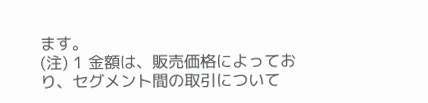ます。
(注) 1 金額は、販売価格によっており、セグメント間の取引について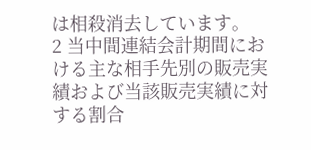は相殺消去しています。
2 当中間連結会計期間における主な相手先別の販売実績および当該販売実績に対する割合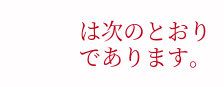は次のとおりであります。